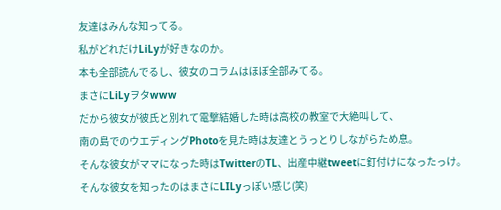友達はみんな知ってる。
私がどれだけLiLyが好きなのか。
本も全部読んでるし、彼女のコラムはほぼ全部みてる。
まさにLiLyヲタwww
だから彼女が彼氏と別れて電撃結婚した時は高校の教室で大絶叫して、
南の島でのウエディングPhotoを見た時は友達とうっとりしながらため息。
そんな彼女がママになった時はTwitterのTL、出産中継tweetに釘付けになったっけ。
そんな彼女を知ったのはまさにLILyっぽい感じ(笑)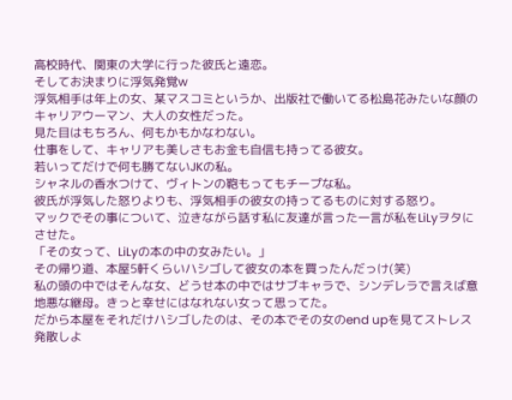高校時代、関東の大学に行った彼氏と遠恋。
そしてお決まりに浮気発覚w
浮気相手は年上の女、某マスコミというか、出版社で働いてる松島花みたいな顔のキャリアウーマン、大人の女性だった。
見た目はもちろん、何もかもかなわない。
仕事をして、キャリアも美しさもお金も自信も持ってる彼女。
若いってだけで何も勝てないJKの私。
シャネルの香水つけて、ヴィトンの鞄もってもチープな私。
彼氏が浮気した怒りよりも、浮気相手の彼女の持ってるものに対する怒り。
マックでその事について、泣きながら話す私に友達が言った一言が私をLiLyヲタにさせた。
「その女って、LiLyの本の中の女みたい。」
その帰り道、本屋5軒くらいハシゴして彼女の本を買ったんだっけ(笑)
私の頭の中ではそんな女、どうせ本の中ではサブキャラで、シンデレラで言えば意地悪な継母。きっと幸せにはなれない女って思ってた。
だから本屋をそれだけハシゴしたのは、その本でその女のend upを見てストレス発散しよ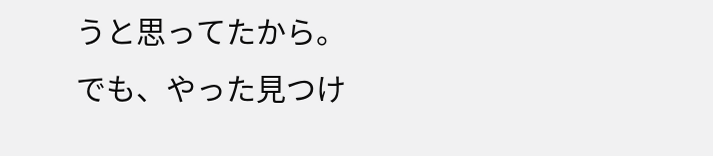うと思ってたから。
でも、やった見つけ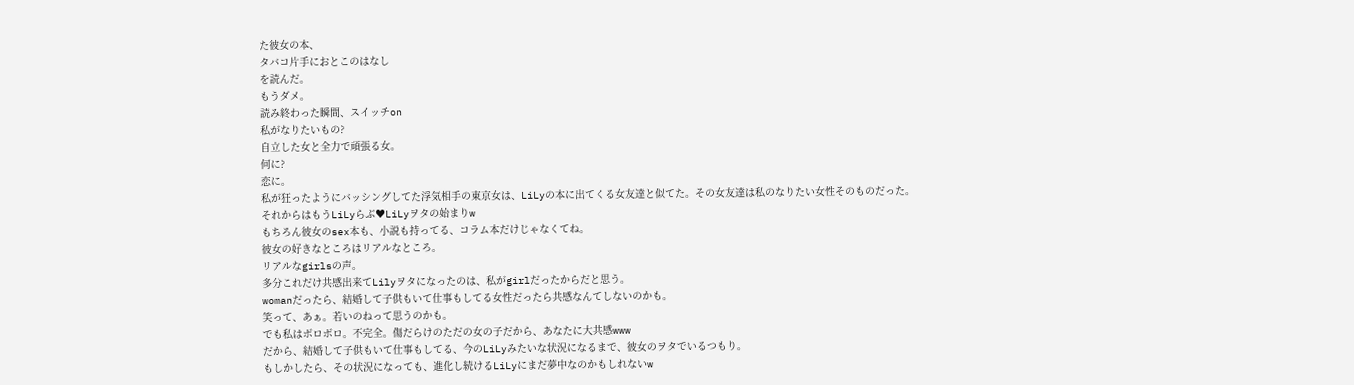た彼女の本、
タバコ片手におとこのはなし
を読んだ。
もうダメ。
読み終わった瞬間、スイッチon
私がなりたいもの?
自立した女と全力で頑張る女。
何に?
恋に。
私が狂ったようにバッシングしてた浮気相手の東京女は、LiLyの本に出てくる女友達と似てた。その女友達は私のなりたい女性そのものだった。
それからはもうLiLyらぶ♥LiLyヲタの始まりw
もちろん彼女のsex本も、小説も持ってる、コラム本だけじゃなくてね。
彼女の好きなところはリアルなところ。
リアルなgirlsの声。
多分これだけ共感出来てLilyヲタになったのは、私がgirlだったからだと思う。
womanだったら、結婚して子供もいて仕事もしてる女性だったら共感なんてしないのかも。
笑って、あぁ。若いのねって思うのかも。
でも私はボロボロ。不完全。傷だらけのただの女の子だから、あなたに大共感www
だから、結婚して子供もいて仕事もしてる、今のLiLyみたいな状況になるまで、彼女のヲタでいるつもり。
もしかしたら、その状況になっても、進化し続けるLiLyにまだ夢中なのかもしれないw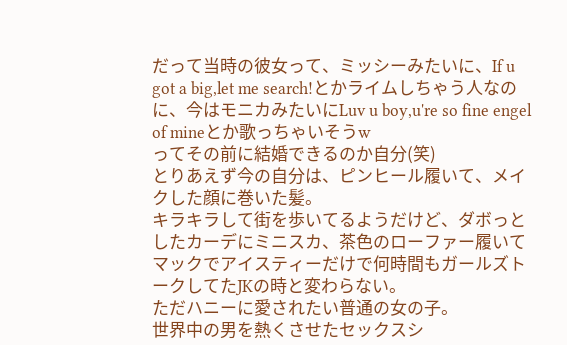だって当時の彼女って、ミッシーみたいに、If u got a big,let me search!とかライムしちゃう人なのに、今はモニカみたいにLuv u boy,u're so fine engel of mineとか歌っちゃいそうw
ってその前に結婚できるのか自分(笑)
とりあえず今の自分は、ピンヒール履いて、メイクした顔に巻いた髪。
キラキラして街を歩いてるようだけど、ダボっとしたカーデにミニスカ、茶色のローファー履いてマックでアイスティーだけで何時間もガールズトークしてたJKの時と変わらない。
ただハニーに愛されたい普通の女の子。
世界中の男を熱くさせたセックスシ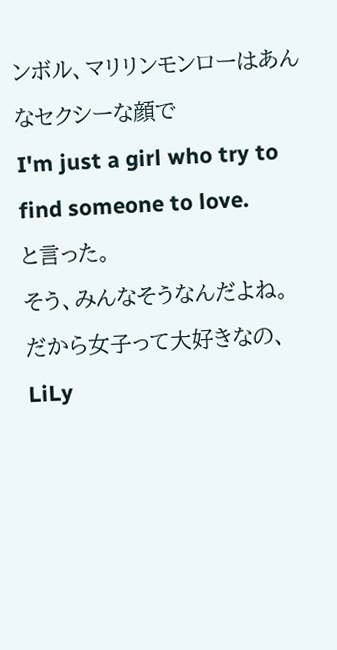ンボル、マリリンモンローはあんなセクシーな顔で
I'm just a girl who try to find someone to love.
と言った。
そう、みんなそうなんだよね。
だから女子って大好きなの、LiLy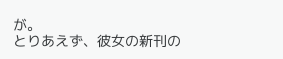が。
とりあえず、彼女の新刊の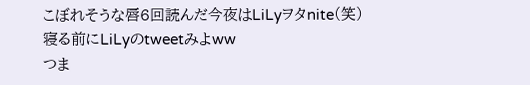こぼれそうな唇6回読んだ今夜はLiLyヲタnite(笑)
寝る前にLiLyのtweetみよww
つま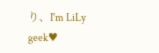り、I'm LiLy geek♥